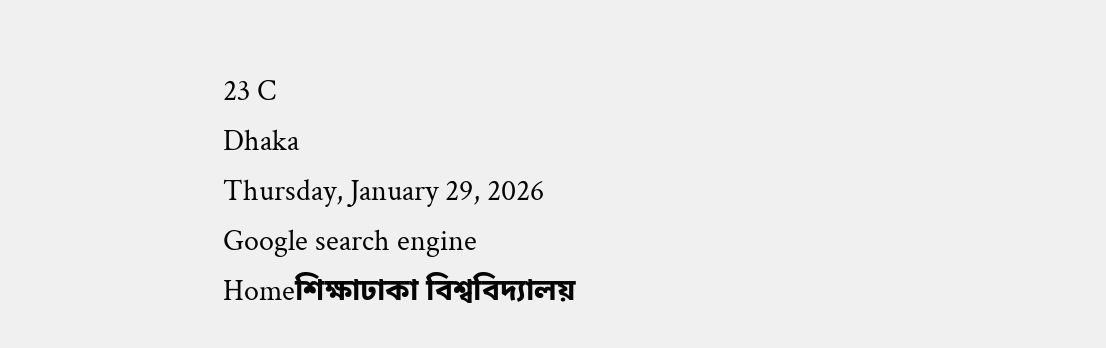23 C
Dhaka
Thursday, January 29, 2026
Google search engine
Homeশিক্ষাঢাকা বিশ্ববিদ্যালয়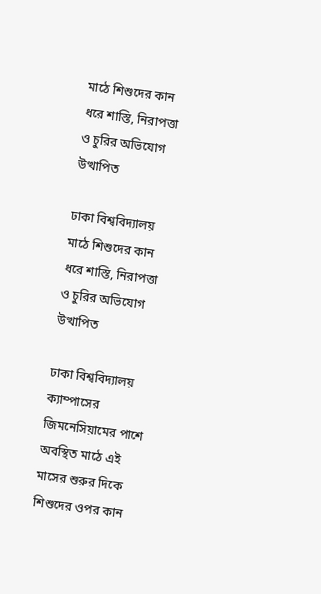মাঠে শিশুদের কান ধরে শাস্তি, নিরাপত্তা ও চুরির অভিযোগ উত্থাপিত

ঢাকা বিশ্ববিদ্যালয় মাঠে শিশুদের কান ধরে শাস্তি, নিরাপত্তা ও চুরির অভিযোগ উত্থাপিত

ঢাকা বিশ্ববিদ্যালয় ক্যাম্পাসের জিমনেসিয়ামের পাশে অবস্থিত মাঠে এই মাসের শুরুর দিকে শিশুদের ওপর কান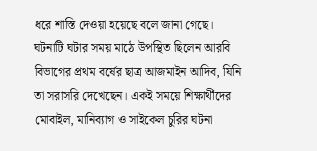ধরে শাস্তি দেওয়া হয়েছে বলে জানা গেছে। ঘটনাটি ঘটার সময় মাঠে উপস্থিত ছিলেন আরবি বিভাগের প্রথম বর্ষের ছাত্র আজমাইন আদিব, যিনি তা সরাসরি দেখেছেন। একই সময়ে শিক্ষার্থীদের মোবাইল, মানিব্যাগ ও সাইকেল চুরির ঘটনা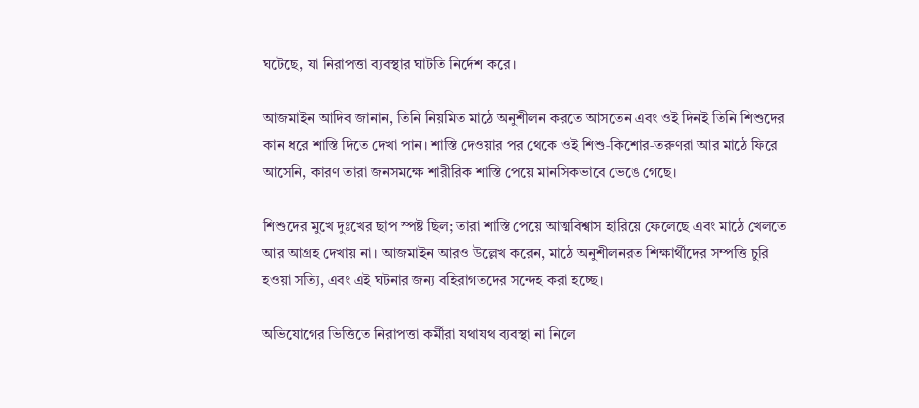ঘটেছে, যা নিরাপত্তা ব্যবস্থার ঘাটতি নির্দেশ করে।

আজমাইন আদিব জানান, তিনি নিয়মিত মাঠে অনুশীলন করতে আসতেন এবং ওই দিনই তিনি শিশুদের কান ধরে শাস্তি দিতে দেখা পান। শাস্তি দেওয়ার পর থেকে ওই শিশু‑কিশোর‑তরুণরা আর মাঠে ফিরে আসেনি, কারণ তারা জনসমক্ষে শারীরিক শাস্তি পেয়ে মানসিকভাবে ভেঙে গেছে।

শিশুদের মুখে দুঃখের ছাপ স্পষ্ট ছিল; তারা শাস্তি পেয়ে আত্মবিশ্বাস হারিয়ে ফেলেছে এবং মাঠে খেলতে আর আগ্রহ দেখায় না। আজমাইন আরও উল্লেখ করেন, মাঠে অনুশীলনরত শিক্ষার্থীদের সম্পত্তি চুরি হওয়া সত্যি, এবং এই ঘটনার জন্য বহিরাগতদের সন্দেহ করা হচ্ছে।

অভিযোগের ভিত্তিতে নিরাপত্তা কর্মীরা যথাযথ ব্যবস্থা না নিলে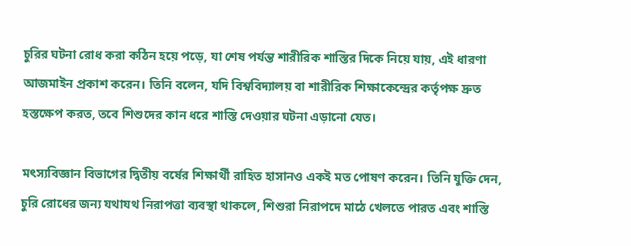চুরির ঘটনা রোধ করা কঠিন হয়ে পড়ে, যা শেষ পর্যন্ত শারীরিক শাস্তির দিকে নিয়ে যায়, এই ধারণা আজমাইন প্রকাশ করেন। তিনি বলেন, যদি বিশ্ববিদ্যালয় বা শারীরিক শিক্ষাকেন্দ্রের কর্তৃপক্ষ দ্রুত হস্তক্ষেপ করত, তবে শিশুদের কান ধরে শাস্তি দেওয়ার ঘটনা এড়ানো যেত।

মৎস্যবিজ্ঞান বিভাগের দ্বিতীয় বর্ষের শিক্ষার্থী রাহিত হাসানও একই মত পোষণ করেন। তিনি যুক্তি দেন, চুরি রোধের জন্য যথাযথ নিরাপত্তা ব্যবস্থা থাকলে, শিশুরা নিরাপদে মাঠে খেলতে পারত এবং শাস্তি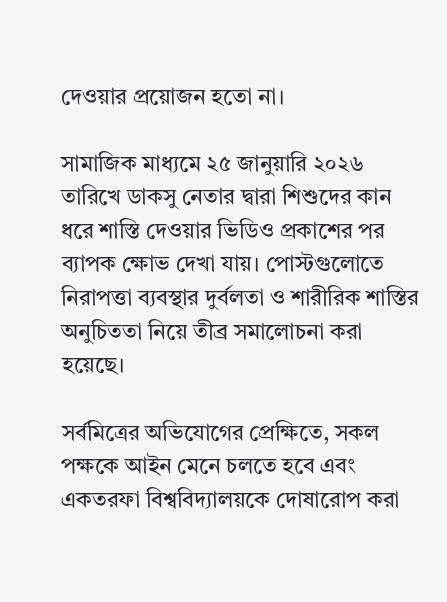দেওয়ার প্রয়োজন হতো না।

সামাজিক মাধ্যমে ২৫ জানুয়ারি ২০২৬ তারিখে ডাকসু নেতার দ্বারা শিশুদের কান ধরে শাস্তি দেওয়ার ভিডিও প্রকাশের পর ব্যাপক ক্ষোভ দেখা যায়। পোস্টগুলোতে নিরাপত্তা ব্যবস্থার দুর্বলতা ও শারীরিক শাস্তির অনুচিততা নিয়ে তীব্র সমালোচনা করা হয়েছে।

সর্বমিত্রের অভিযোগের প্রেক্ষিতে, সকল পক্ষকে আইন মেনে চলতে হবে এবং একতরফা বিশ্ববিদ্যালয়কে দোষারোপ করা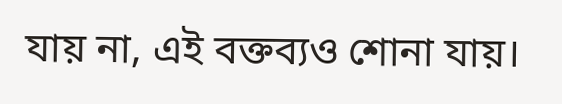যায় না, এই বক্তব্যও শোনা যায়।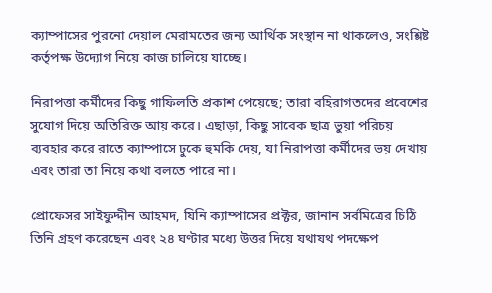ক্যাম্পাসের পুরনো দেয়াল মেরামতের জন্য আর্থিক সংস্থান না থাকলেও, সংশ্লিষ্ট কর্তৃপক্ষ উদ্যোগ নিয়ে কাজ চালিয়ে যাচ্ছে।

নিরাপত্তা কর্মীদের কিছু গাফিলতি প্রকাশ পেয়েছে; তারা বহিরাগতদের প্রবেশের সুযোগ দিয়ে অতিরিক্ত আয় করে। এছাড়া, কিছু সাবেক ছাত্র ভুয়া পরিচয় ব্যবহার করে রাতে ক্যাম্পাসে ঢুকে হুমকি দেয়, যা নিরাপত্তা কর্মীদের ভয় দেখায় এবং তারা তা নিয়ে কথা বলতে পারে না।

প্রোফেসর সাইফুদ্দীন আহমদ, যিনি ক্যাম্পাসের প্রক্টর, জানান সর্বমিত্রের চিঠি তিনি গ্রহণ করেছেন এবং ২৪ ঘণ্টার মধ্যে উত্তর দিয়ে যথাযথ পদক্ষেপ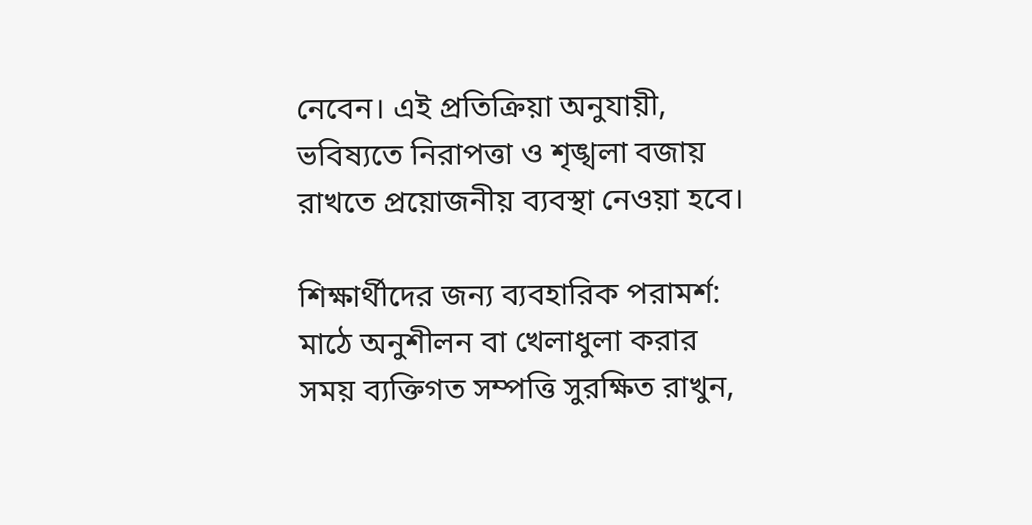নেবেন। এই প্রতিক্রিয়া অনুযায়ী, ভবিষ্যতে নিরাপত্তা ও শৃঙ্খলা বজায় রাখতে প্রয়োজনীয় ব্যবস্থা নেওয়া হবে।

শিক্ষার্থীদের জন্য ব্যবহারিক পরামর্শ: মাঠে অনুশীলন বা খেলাধুলা করার সময় ব্যক্তিগত সম্পত্তি সুরক্ষিত রাখুন,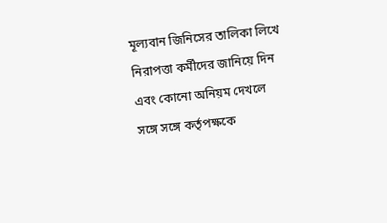মূল্যবান জিনিসের তালিকা লিখে নিরাপত্তা কর্মীদের জানিয়ে দিন এবং কোনো অনিয়ম দেখলে সঙ্গে সঙ্গে কর্তৃপক্ষকে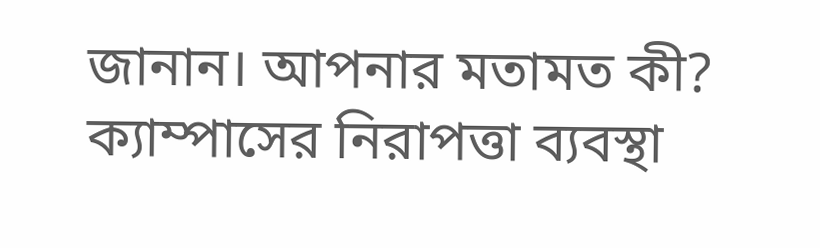জানান। আপনার মতামত কী? ক্যাম্পাসের নিরাপত্তা ব্যবস্থা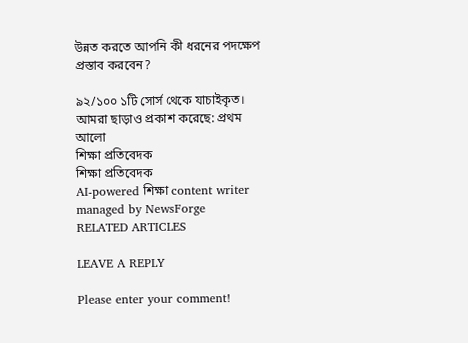উন্নত করতে আপনি কী ধরনের পদক্ষেপ প্রস্তাব করবেন?

৯২/১০০ ১টি সোর্স থেকে যাচাইকৃত।
আমরা ছাড়াও প্রকাশ করেছে: প্রথম আলো
শিক্ষা প্রতিবেদক
শিক্ষা প্রতিবেদক
AI-powered শিক্ষা content writer managed by NewsForge
RELATED ARTICLES

LEAVE A REPLY

Please enter your comment!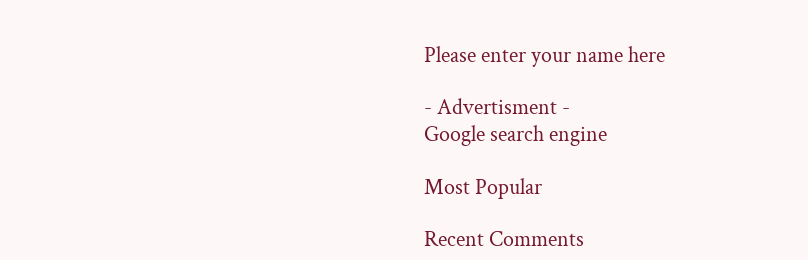Please enter your name here

- Advertisment -
Google search engine

Most Popular

Recent Comments